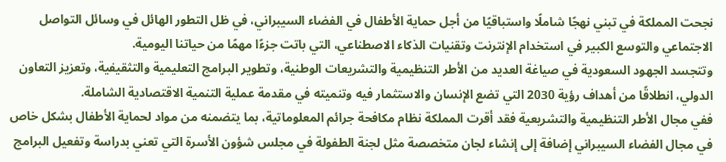نجحت المملكة في تبني نهجًا شاملًا واستباقيًا من أجل حماية الأطفال في الفضاء السيبراني، في ظل التطور الهائل في وسائل التواصل الاجتماعي والتوسع الكبير في استخدام الإنترنت وتقنيات الذكاء الاصطناعي، التي باتت جزءًا مهمًا من حياتنا اليومية.
وتتجسد الجهود السعودية في صياغة العديد من الأطر التنظيمية والتشريعات الوطنية، وتطوير البرامج التعليمية والتثقيفية، وتعزيز التعاون الدولي، انطلاقًا من أهداف رؤية 2030 التي تضع الإنسان والاستثمار فيه وتنميته في مقدمة عملية التنمية الاقتصادية الشاملة.
ففي مجال الأطر التنظيمية والتشريعية فقد أقرت المملكة نظام مكافحة جرائم المعلوماتية، بما يتضمنه من مواد لحماية الأطفال بشكل خاص في مجال الفضاء السيبراني إضافة إلى إنشاء لجان متخصصة مثل لجنة الطفولة في مجلس شؤون الأسرة التي تعني بدراسة وتفعيل البرامج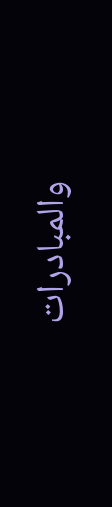والمبادرات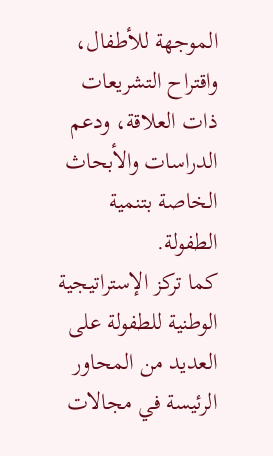الموجهة للأطفال، واقتراح التشريعات ذات العلاقة، ودعم الدراسات والأبحاث الخاصة بتنمية الطفولة.
كما تركز الإستراتيجية الوطنية للطفولة على العديد من المحاور الرئيسة في مجالات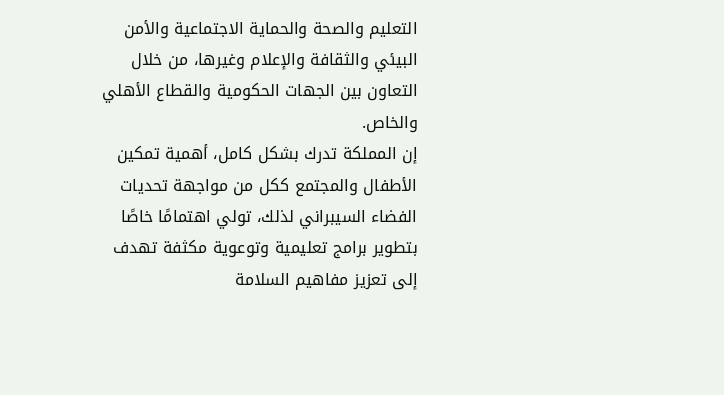التعليم والصحة والحماية الاجتماعية والأمن البيئي والثقافة والإعلام وغيرها، من خلال التعاون بين الجهات الحكومية والقطاع الأهلي والخاص.
إن المملكة تدرك بشكل كامل، أهمية تمكين الأطفال والمجتمع ككل من مواجهة تحديات الفضاء السيبراني لذلك، تولي اهتمامًا خاصًا بتطوير برامج تعليمية وتوعوية مكثفة تهدف إلى تعزيز مفاهيم السلامة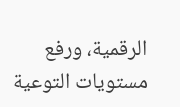الرقمية، ورفع مستويات التوعية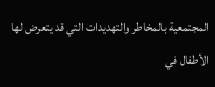المجتمعية بالمخاطر والتهديدات التي قد يتعرض لها الأطفال في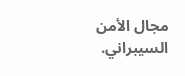مجال الأمن السيبراني.